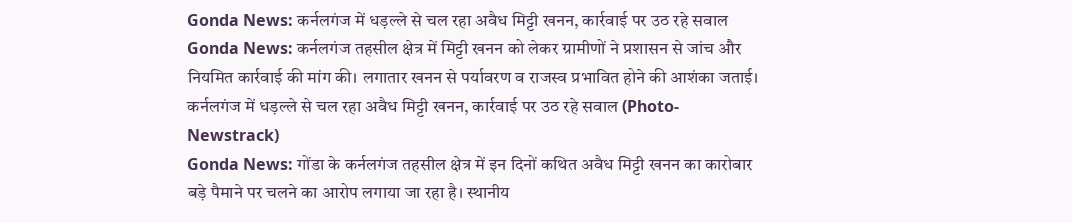Gonda News: कर्नलगंज में धड़ल्ले से चल रहा अवैध मिट्टी खनन, कार्रवाई पर उठ रहे सवाल
Gonda News: कर्नलगंज तहसील क्षेत्र में मिट्टी खनन को लेकर ग्रामीणों ने प्रशासन से जांच और नियमित कार्रवाई की मांग की। लगातार खनन से पर्यावरण व राजस्व प्रभावित होने की आशंका जताई।
कर्नलगंज में धड़ल्ले से चल रहा अवैध मिट्टी खनन, कार्रवाई पर उठ रहे सवाल (Photo- Newstrack)
Gonda News: गोंडा के कर्नलगंज तहसील क्षेत्र में इन दिनों कथित अवैध मिट्टी खनन का कारोबार बड़े पैमाने पर चलने का आरोप लगाया जा रहा है। स्थानीय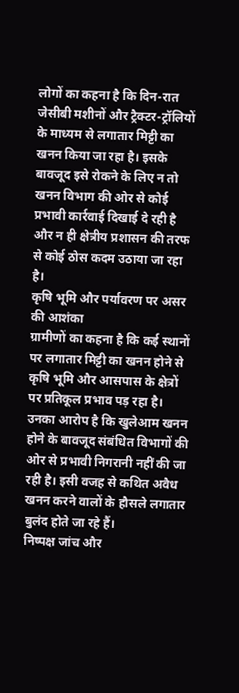लोगों का कहना है कि दिन-रात जेसीबी मशीनों और ट्रैक्टर-ट्रॉलियों के माध्यम से लगातार मिट्टी का खनन किया जा रहा है। इसके बावजूद इसे रोकने के लिए न तो खनन विभाग की ओर से कोई प्रभावी कार्रवाई दिखाई दे रही है और न ही क्षेत्रीय प्रशासन की तरफ से कोई ठोस कदम उठाया जा रहा है।
कृषि भूमि और पर्यावरण पर असर की आशंका
ग्रामीणों का कहना है कि कई स्थानों पर लगातार मिट्टी का खनन होने से कृषि भूमि और आसपास के क्षेत्रों पर प्रतिकूल प्रभाव पड़ रहा है। उनका आरोप है कि खुलेआम खनन होने के बावजूद संबंधित विभागों की ओर से प्रभावी निगरानी नहीं की जा रही है। इसी वजह से कथित अवैध खनन करने वालों के हौसले लगातार बुलंद होते जा रहे हैं।
निष्पक्ष जांच और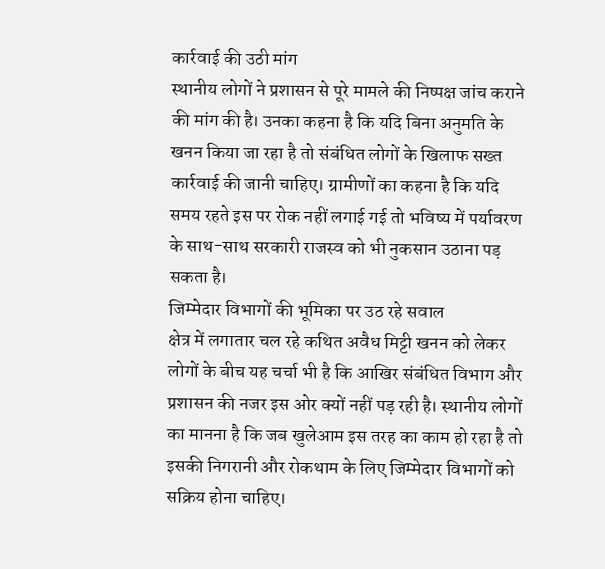कार्रवाई की उठी मांग
स्थानीय लोगों ने प्रशासन से पूरे मामले की निष्पक्ष जांच कराने की मांग की है। उनका कहना है कि यदि बिना अनुमति के खनन किया जा रहा है तो संबंधित लोगों के खिलाफ सख्त कार्रवाई की जानी चाहिए। ग्रामीणों का कहना है कि यदि समय रहते इस पर रोक नहीं लगाई गई तो भविष्य में पर्यावरण के साथ-साथ सरकारी राजस्व को भी नुकसान उठाना पड़ सकता है।
जिम्मेदार विभागों की भूमिका पर उठ रहे सवाल
क्षेत्र में लगातार चल रहे कथित अवैध मिट्टी खनन को लेकर लोगों के बीच यह चर्चा भी है कि आखिर संबंधित विभाग और प्रशासन की नजर इस ओर क्यों नहीं पड़ रही है। स्थानीय लोगों का मानना है कि जब खुलेआम इस तरह का काम हो रहा है तो इसकी निगरानी और रोकथाम के लिए जिम्मेदार विभागों को सक्रिय होना चाहिए।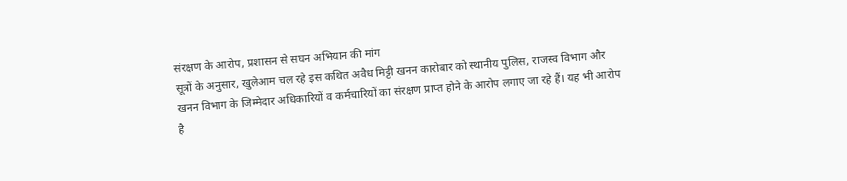संरक्षण के आरोप, प्रशासन से सघन अभियान की मांग
सूत्रों के अनुसार, खुलेआम चल रहे इस कथित अवैध मिट्टी खनन कारोबार को स्थानीय पुलिस, राजस्व विभाग और खनन विभाग के जिम्मेदार अधिकारियों व कर्मचारियों का संरक्षण प्राप्त होने के आरोप लगाए जा रहे हैं। यह भी आरोप है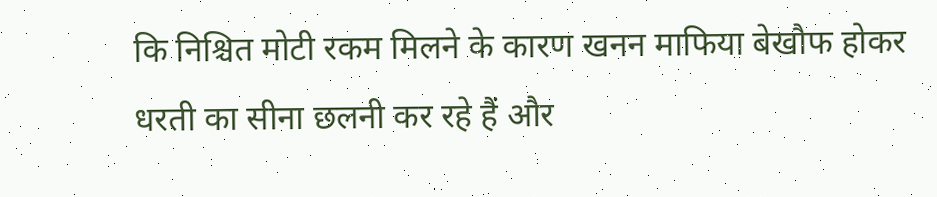कि निश्चित मोटी रकम मिलने के कारण खनन माफिया बेखौफ होकर धरती का सीना छलनी कर रहे हैं और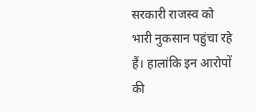सरकारी राजस्व को भारी नुकसान पहुंचा रहे हैं। हालांकि इन आरोपों की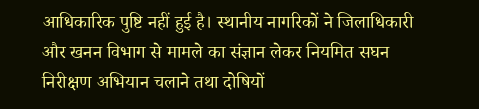आधिकारिक पुष्टि नहीं हुई है। स्थानीय नागरिकों ने जिलाधिकारी और खनन विभाग से मामले का संज्ञान लेकर नियमित सघन निरीक्षण अभियान चलाने तथा दोषियों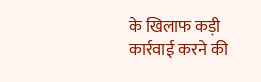के खिलाफ कड़ी कार्रवाई करने की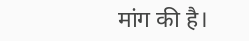मांग की है।